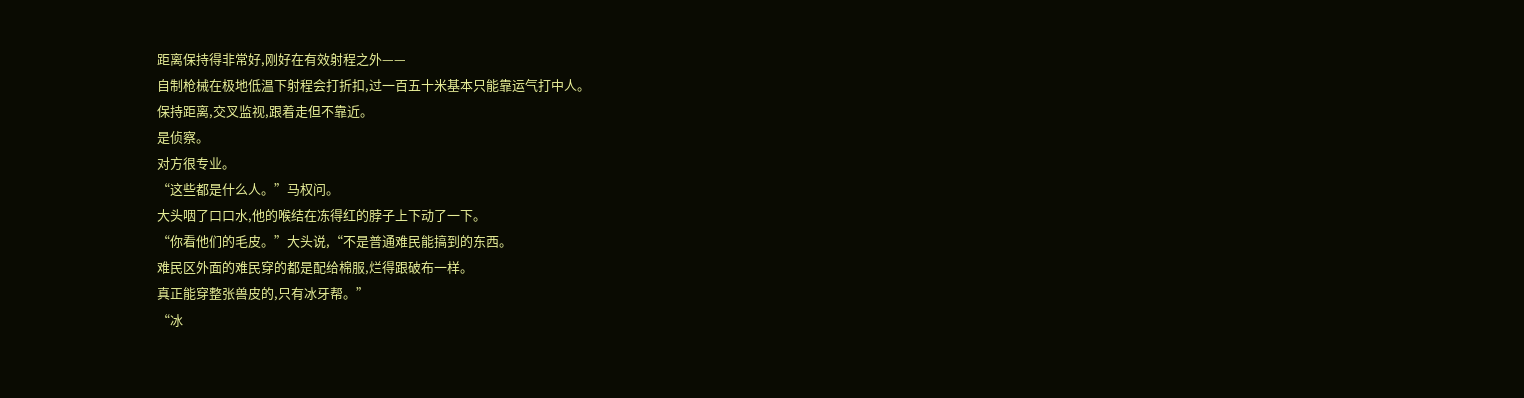距离保持得非常好,刚好在有效射程之外——
自制枪械在极地低温下射程会打折扣,过一百五十米基本只能靠运气打中人。
保持距离,交叉监视,跟着走但不靠近。
是侦察。
对方很专业。
“这些都是什么人。”马权问。
大头咽了口口水,他的喉结在冻得红的脖子上下动了一下。
“你看他们的毛皮。”大头说,“不是普通难民能搞到的东西。
难民区外面的难民穿的都是配给棉服,烂得跟破布一样。
真正能穿整张兽皮的,只有冰牙帮。”
“冰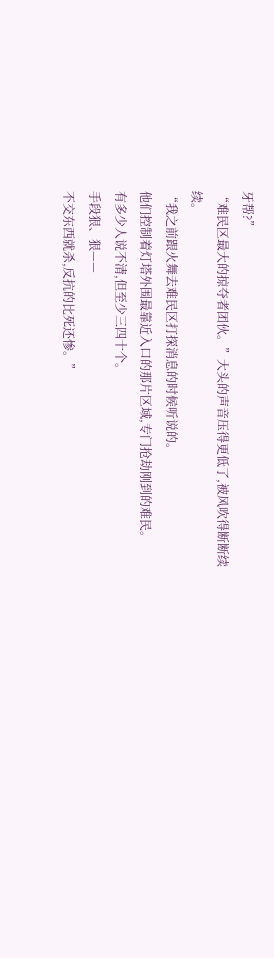牙帮?”
“难民区最大的掠夺者团伙。”大头的声音压得更低了,被风吹得断断续续。
“我之前跟火舞去难民区打探消息的时候听说的。
他们控制着灯塔外围最靠近入口的那片区域,专门抢劫刚到的难民。
有多少人说不清,但至少三四十个。
手段狠、狠——
不交东西就杀,反抗的比死还惨。”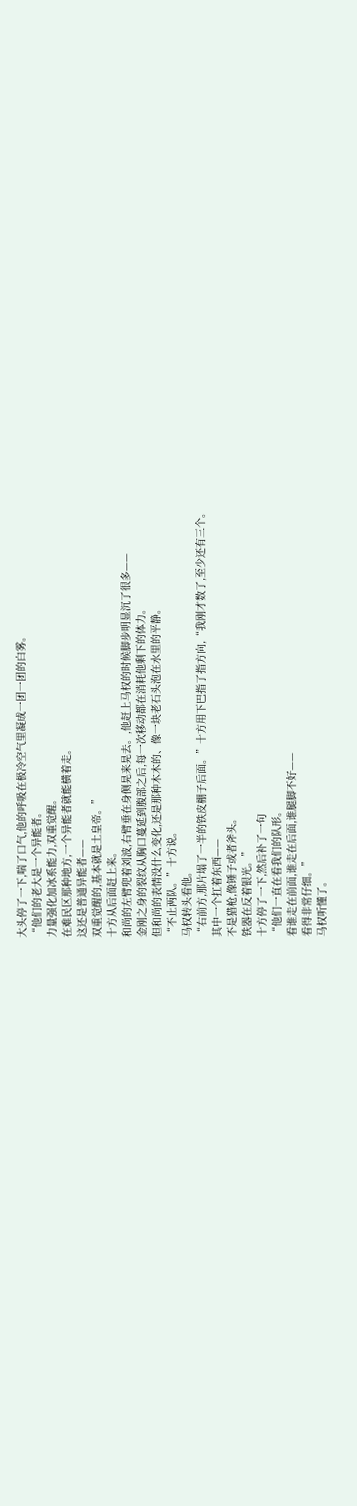大头停了一下,喘了口气,他的呼吸在极冷空气里凝成一团一团的白雾。
“他们的老大是一个异能者。
力量强化加冰系能力,双重觉醒。
在难民区那种地方,一个异能者就能横着走。
这还是普通异能者——
双重觉醒的,基本就是土皇帝。”
十方从后面赶上来。
和尚的左臂兜着刘波,右臂垂在身侧晃来晃去。,他赶上马权的时候脚步明显沉了很多——
金刚之身的裂纹从胸口蔓延到腹部之后,每一次移动都在消耗他剩下的体力。
但和尚的表情没什么变化,还是那种木木的、像一块老石头泡在水里的平静。
“不止两队。”十方说。
马权转头看他。
“右前方,那片塌了一半的铁皮棚子后面。”十方用下巴指了指方向,“我刚才数了,至少还有三个。
其中一个扛着东西——
不是猎枪,像锤子或者斧头。
铁器在反着银光。”
十方停了一下,然后补了一句
“他们一直在看我们的队形。
看谁走在前面,谁走在后面,谁腿脚不好——
看得非常仔细。”
马权听懂了。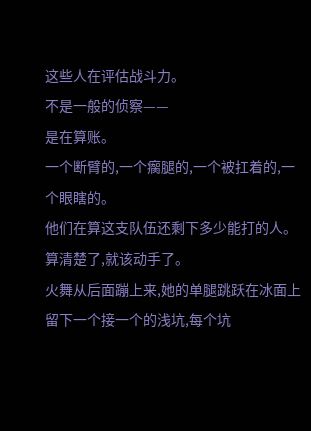这些人在评估战斗力。
不是一般的侦察——
是在算账。
一个断臂的,一个瘸腿的,一个被扛着的,一个眼瞎的。
他们在算这支队伍还剩下多少能打的人。
算清楚了,就该动手了。
火舞从后面蹦上来,她的单腿跳跃在冰面上留下一个接一个的浅坑,每个坑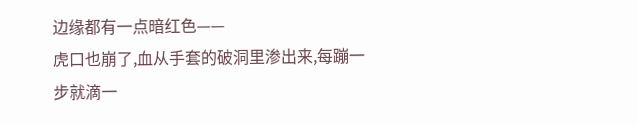边缘都有一点暗红色——
虎口也崩了,血从手套的破洞里渗出来,每蹦一步就滴一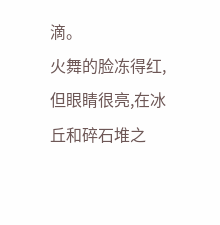滴。
火舞的脸冻得红,但眼睛很亮,在冰丘和碎石堆之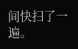间快扫了一遍。